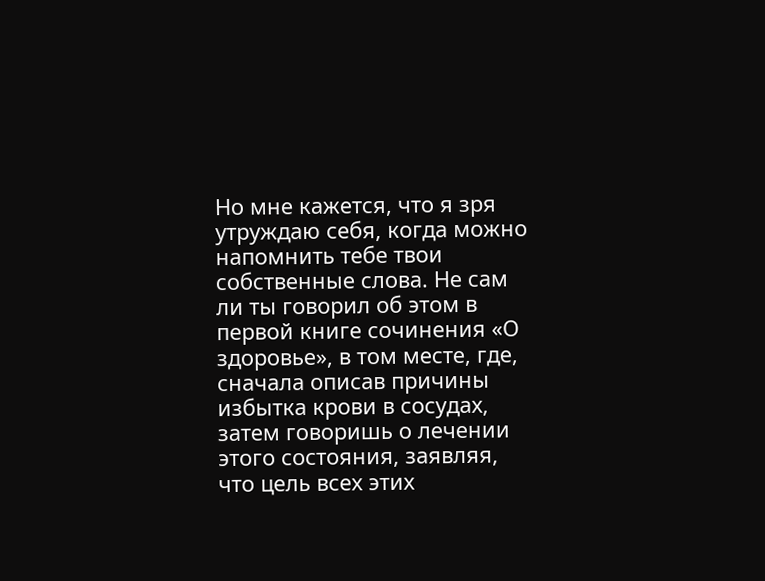Но мне кажется, что я зря утруждаю себя, когда можно напомнить тебе твои собственные слова. Не сам ли ты говорил об этом в первой книге сочинения «О здоровье», в том месте, где, сначала описав причины избытка крови в сосудах, затем говоришь о лечении этого состояния, заявляя, что цель всех этих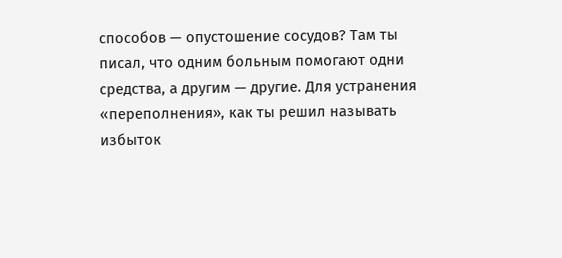способов — опустошение сосудов? Там ты писал, что одним больным помогают одни средства, а другим — другие. Для устранения «переполнения», как ты решил называть избыток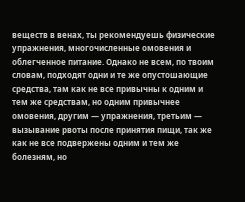веществ в венах, ты рекомендуешь физические упражнения, многочисленные омовения и облегченное питание. Однако не всем, по твоим словам, подходят одни и те же опустошающие средства, там как не все привычны к одним и тем же средствам, но одним привычнее омовения, другим — упражнения, третьим — вызывание рвоты после принятия пищи, так же как не все подвержены одним и тем же болезням, но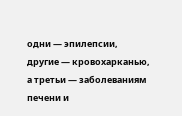одни — эпилепсии, другие — кровохарканью, а третьи — заболеваниям печени и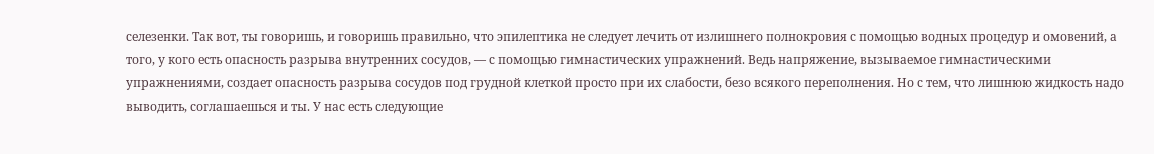селезенки. Так вот, ты говоришь, и говоришь правильно, что эпилептика не следует лечить от излишнего полнокровия с помощью водных процедур и омовений, а того, у кого есть опасность разрыва внутренних сосудов, — с помощью гимнастических упражнений. Ведь напряжение, вызываемое гимнастическими упражнениями, создает опасность разрыва сосудов под грудной клеткой просто при их слабости, безо всякого переполнения. Но с тем, что лишнюю жидкость надо выводить, соглашаешься и ты. У нас есть следующие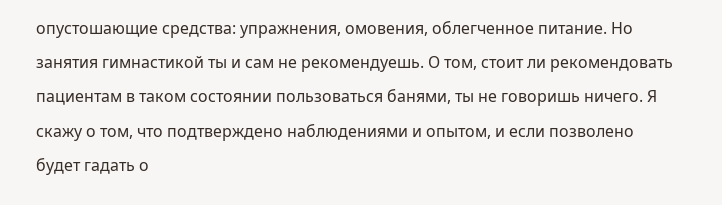опустошающие средства: упражнения, омовения, облегченное питание. Но занятия гимнастикой ты и сам не рекомендуешь. О том, стоит ли рекомендовать пациентам в таком состоянии пользоваться банями, ты не говоришь ничего. Я скажу о том, что подтверждено наблюдениями и опытом, и если позволено будет гадать о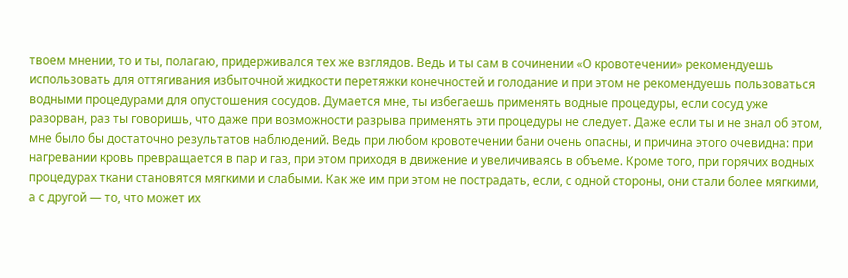твоем мнении, то и ты, полагаю, придерживался тех же взглядов. Ведь и ты сам в сочинении «О кровотечении» рекомендуешь использовать для оттягивания избыточной жидкости перетяжки конечностей и голодание и при этом не рекомендуешь пользоваться водными процедурами для опустошения сосудов. Думается мне, ты избегаешь применять водные процедуры, если сосуд уже разорван, раз ты говоришь, что даже при возможности разрыва применять эти процедуры не следует. Даже если ты и не знал об этом, мне было бы достаточно результатов наблюдений. Ведь при любом кровотечении бани очень опасны, и причина этого очевидна: при нагревании кровь превращается в пар и газ, при этом приходя в движение и увеличиваясь в объеме. Кроме того, при горячих водных процедурах ткани становятся мягкими и слабыми. Как же им при этом не пострадать, если, с одной стороны, они стали более мягкими, а с другой — то, что может их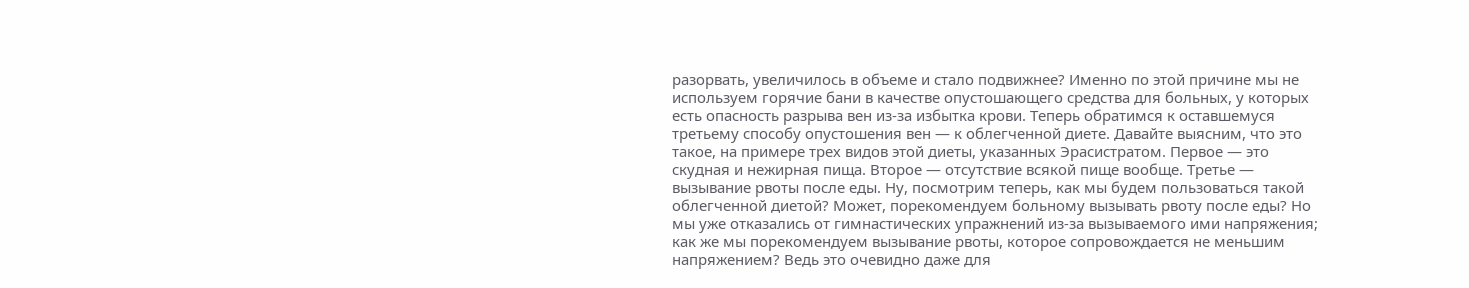разорвать, увеличилось в объеме и стало подвижнее? Именно по этой причине мы не используем горячие бани в качестве опустошающего средства для больных, у которых есть опасность разрыва вен из-за избытка крови. Теперь обратимся к оставшемуся третьему способу опустошения вен — к облегченной диете. Давайте выясним, что это такое, на примере трех видов этой диеты, указанных Эрасистратом. Первое — это скудная и нежирная пища. Второе — отсутствие всякой пище вообще. Третье — вызывание рвоты после еды. Ну, посмотрим теперь, как мы будем пользоваться такой облегченной диетой? Может, порекомендуем больному вызывать рвоту после еды? Но мы уже отказались от гимнастических упражнений из-за вызываемого ими напряжения; как же мы порекомендуем вызывание рвоты, которое сопровождается не меньшим напряжением? Ведь это очевидно даже для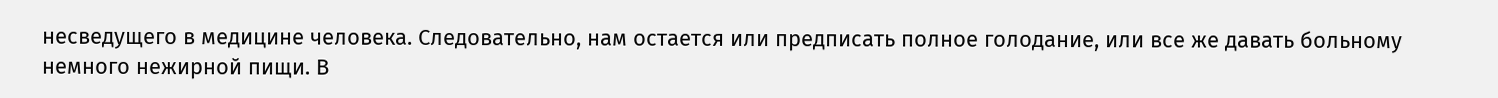несведущего в медицине человека. Следовательно, нам остается или предписать полное голодание, или все же давать больному немного нежирной пищи. В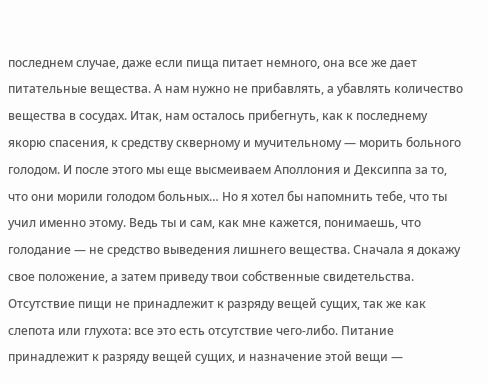последнем случае, даже если пища питает немного, она все же дает питательные вещества. А нам нужно не прибавлять, а убавлять количество вещества в сосудах. Итак, нам осталось прибегнуть, как к последнему якорю спасения, к средству скверному и мучительному — морить больного голодом. И после этого мы еще высмеиваем Аполлония и Дексиппа за то, что они морили голодом больных… Но я хотел бы напомнить тебе, что ты учил именно этому. Ведь ты и сам, как мне кажется, понимаешь, что голодание — не средство выведения лишнего вещества. Сначала я докажу свое положение, а затем приведу твои собственные свидетельства. Отсутствие пищи не принадлежит к разряду вещей сущих, так же как слепота или глухота: все это есть отсутствие чего-либо. Питание принадлежит к разряду вещей сущих, и назначение этой вещи —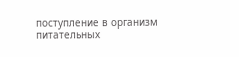поступление в организм питательных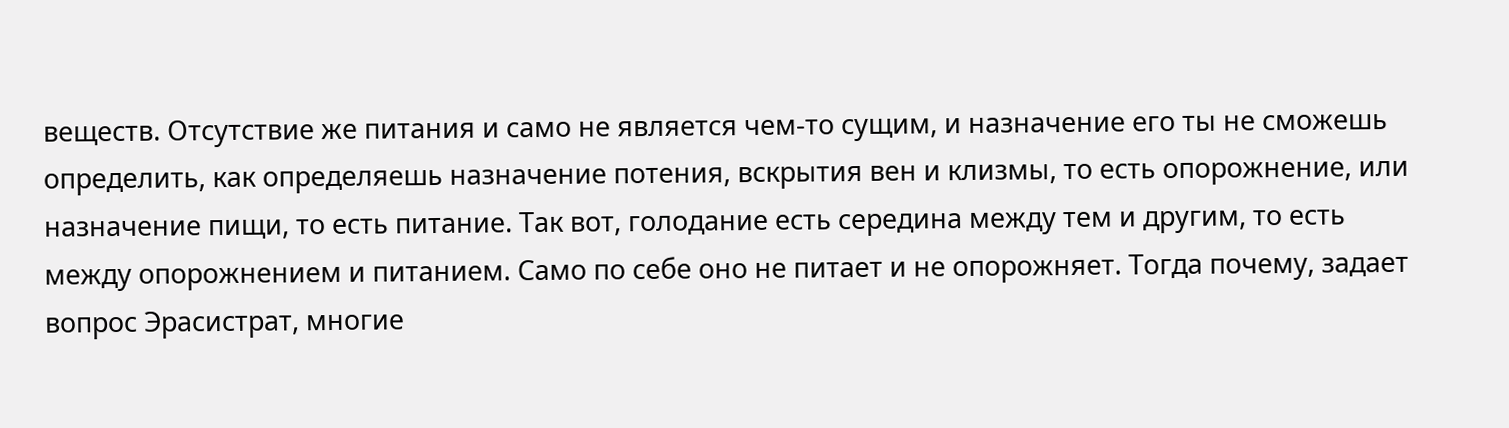веществ. Отсутствие же питания и само не является чем-то сущим, и назначение его ты не сможешь определить, как определяешь назначение потения, вскрытия вен и клизмы, то есть опорожнение, или назначение пищи, то есть питание. Так вот, голодание есть середина между тем и другим, то есть между опорожнением и питанием. Само по себе оно не питает и не опорожняет. Тогда почему, задает вопрос Эрасистрат, многие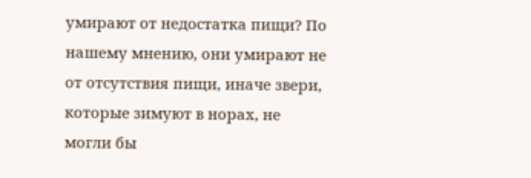умирают от недостатка пищи? По нашему мнению, они умирают не от отсутствия пищи, иначе звери, которые зимуют в норах, не могли бы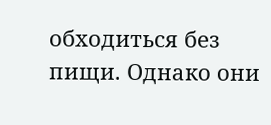обходиться без пищи. Однако они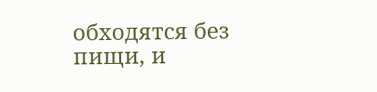обходятся без пищи, и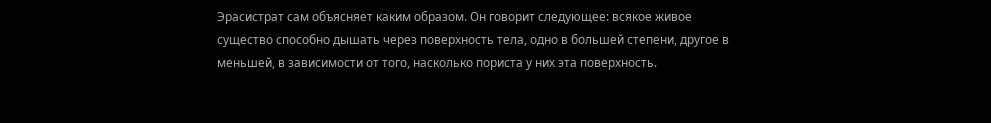Эрасистрат сам объясняет каким образом. Он говорит следующее: всякое живое существо способно дышать через поверхность тела, одно в большей степени, другое в меньшей, в зависимости от того, насколько пориста у них эта поверхность.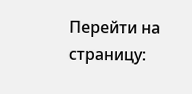Перейти на страницу: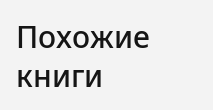Похожие книги